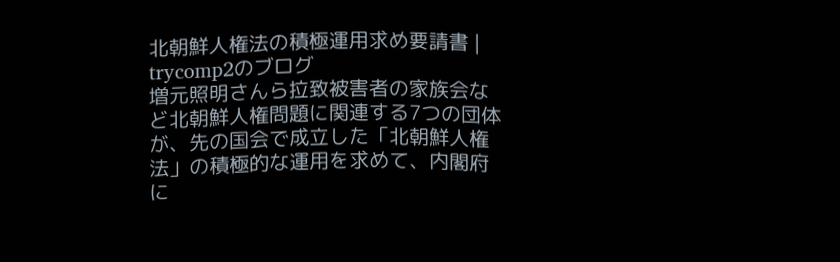北朝鮮人権法の積極運用求め要請書 | trycomp2のブログ
増元照明さんら拉致被害者の家族会など北朝鮮人権問題に関連する7つの団体が、先の国会で成立した「北朝鮮人権法」の積極的な運用を求めて、内閣府に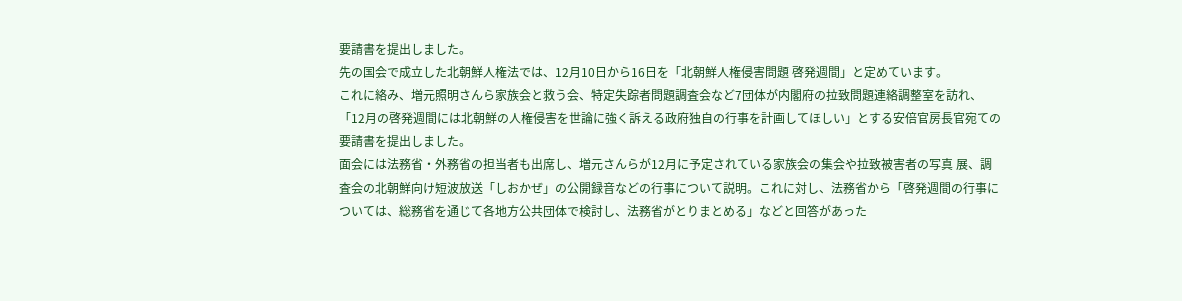要請書を提出しました。
先の国会で成立した北朝鮮人権法では、12月10日から16日を「北朝鮮人権侵害問題 啓発週間」と定めています。
これに絡み、増元照明さんら家族会と救う会、特定失踪者問題調査会など7団体が内閣府の拉致問題連絡調整室を訪れ、「12月の啓発週間には北朝鮮の人権侵害を世論に強く訴える政府独自の行事を計画してほしい」とする安倍官房長官宛ての要請書を提出しました。
面会には法務省・外務省の担当者も出席し、増元さんらが12月に予定されている家族会の集会や拉致被害者の写真 展、調査会の北朝鮮向け短波放送「しおかぜ」の公開録音などの行事について説明。これに対し、法務省から「啓発週間の行事については、総務省を通じて各地方公共団体で検討し、法務省がとりまとめる」などと回答があった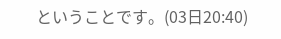ということです。(03日20:40)